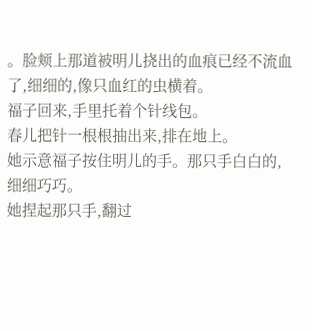。脸颊上那道被明儿挠出的血痕已经不流血了,细细的,像只血红的虫横着。
福子回来,手里托着个针线包。
春儿把针一根根抽出来,排在地上。
她示意福子按住明儿的手。那只手白白的,细细巧巧。
她捏起那只手,翻过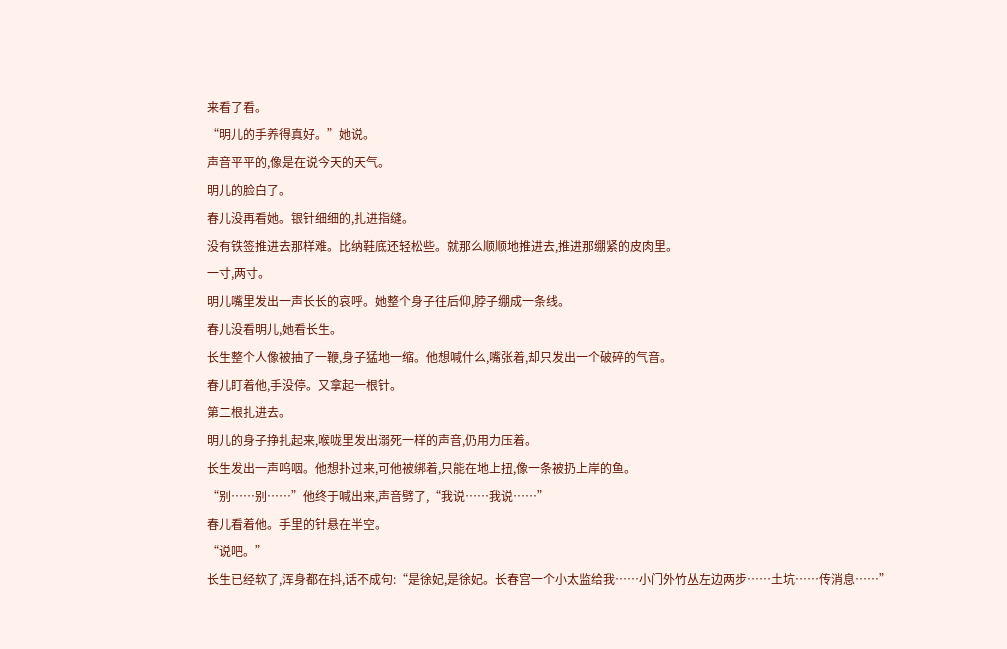来看了看。
“明儿的手养得真好。”她说。
声音平平的,像是在说今天的天气。
明儿的脸白了。
春儿没再看她。银针细细的,扎进指缝。
没有铁签推进去那样难。比纳鞋底还轻松些。就那么顺顺地推进去,推进那绷紧的皮肉里。
一寸,两寸。
明儿嘴里发出一声长长的哀呼。她整个身子往后仰,脖子绷成一条线。
春儿没看明儿,她看长生。
长生整个人像被抽了一鞭,身子猛地一缩。他想喊什么,嘴张着,却只发出一个破碎的气音。
春儿盯着他,手没停。又拿起一根针。
第二根扎进去。
明儿的身子挣扎起来,喉咙里发出溺死一样的声音,仍用力压着。
长生发出一声呜咽。他想扑过来,可他被绑着,只能在地上扭,像一条被扔上岸的鱼。
“别……别……”他终于喊出来,声音劈了,“我说……我说……”
春儿看着他。手里的针悬在半空。
“说吧。”
长生已经软了,浑身都在抖,话不成句:“是徐妃,是徐妃。长春宫一个小太监给我……小门外竹丛左边两步……土坑……传消息……”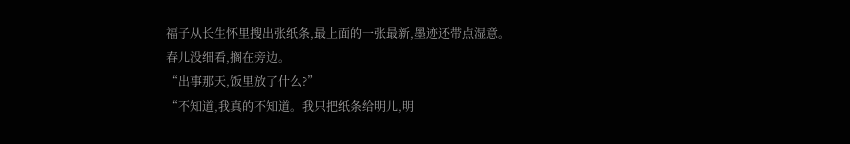福子从长生怀里搜出张纸条,最上面的一张最新,墨迹还带点湿意。
春儿没细看,搁在旁边。
“出事那天,饭里放了什么?”
“不知道,我真的不知道。我只把纸条给明儿,明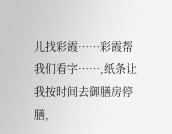儿找彩霞……彩霞帮我们看字……,纸条让我按时间去御膳房停膳,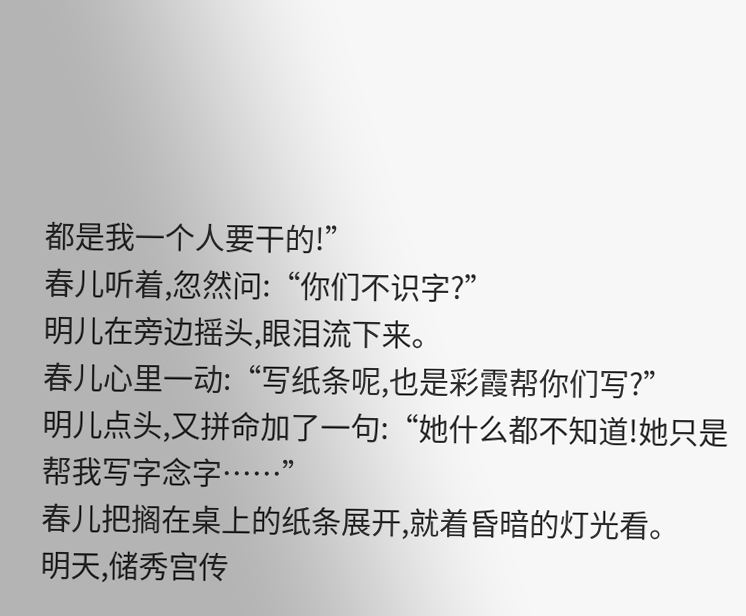都是我一个人要干的!”
春儿听着,忽然问:“你们不识字?”
明儿在旁边摇头,眼泪流下来。
春儿心里一动:“写纸条呢,也是彩霞帮你们写?”
明儿点头,又拼命加了一句:“她什么都不知道!她只是帮我写字念字……”
春儿把搁在桌上的纸条展开,就着昏暗的灯光看。
明天,储秀宫传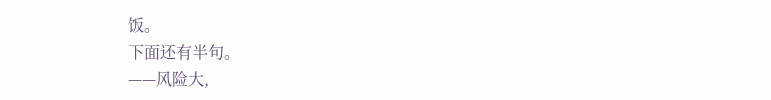饭。
下面还有半句。
——风险大,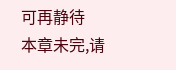可再静待
本章未完,请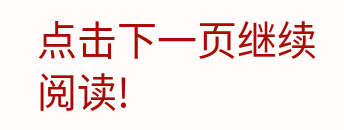点击下一页继续阅读!